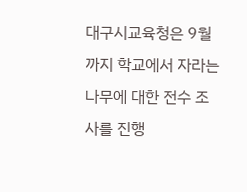대구시교육청은 9월까지 학교에서 자라는 나무에 대한 전수 조사를 진행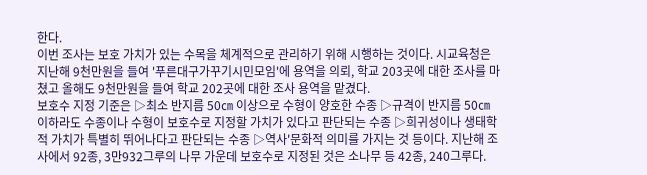한다.
이번 조사는 보호 가치가 있는 수목을 체계적으로 관리하기 위해 시행하는 것이다. 시교육청은 지난해 9천만원을 들여 '푸른대구가꾸기시민모임'에 용역을 의뢰, 학교 203곳에 대한 조사를 마쳤고 올해도 9천만원을 들여 학교 202곳에 대한 조사 용역을 맡겼다.
보호수 지정 기준은 ▷최소 반지름 50㎝ 이상으로 수형이 양호한 수종 ▷규격이 반지름 50㎝ 이하라도 수종이나 수형이 보호수로 지정할 가치가 있다고 판단되는 수종 ▷희귀성이나 생태학적 가치가 특별히 뛰어나다고 판단되는 수종 ▷역사'문화적 의미를 가지는 것 등이다. 지난해 조사에서 92종, 3만932그루의 나무 가운데 보호수로 지정된 것은 소나무 등 42종, 240그루다.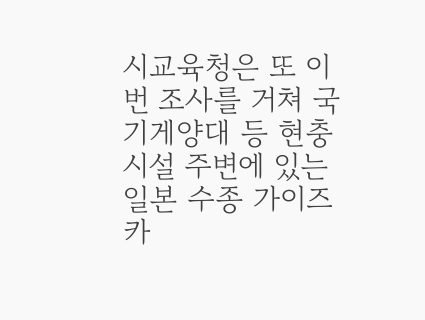시교육청은 또 이번 조사를 거쳐 국기게양대 등 현충 시설 주변에 있는 일본 수종 가이즈카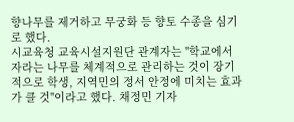향나무를 제거하고 무궁화 등 향토 수종을 심기로 했다.
시교육청 교육시설지원단 관계자는 "학교에서 자라는 나무를 체계적으로 관리하는 것이 장기적으로 학생, 지역민의 정서 안정에 미치는 효과가 클 것"이라고 했다. 채정민 기자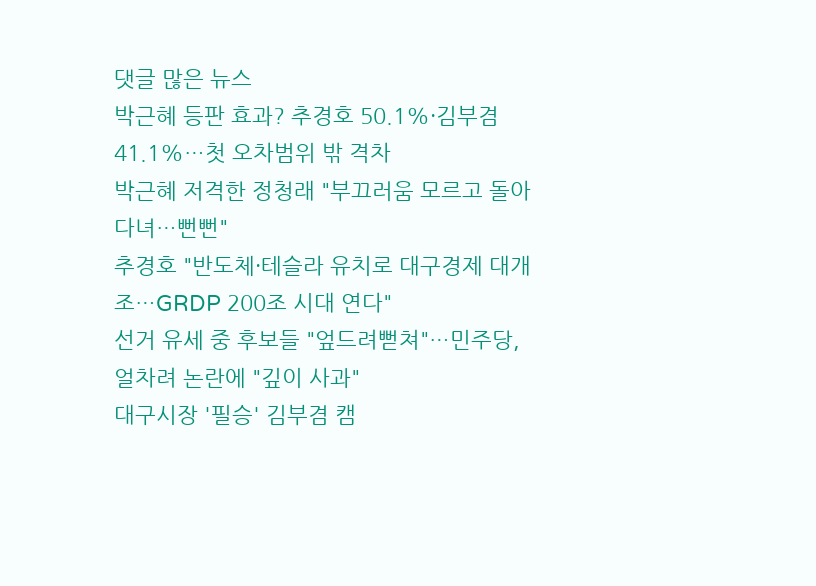댓글 많은 뉴스
박근혜 등판 효과? 추경호 50.1%·김부겸 41.1%…첫 오차범위 밖 격차
박근혜 저격한 정청래 "부끄러움 모르고 돌아다녀…뻔뻔"
추경호 "반도체·테슬라 유치로 대구경제 대개조…GRDP 200조 시대 연다"
선거 유세 중 후보들 "엎드려뻗쳐"…민주당, 얼차려 논란에 "깊이 사과"
대구시장 '필승' 김부겸 캠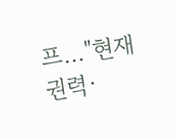프…"현재 권력·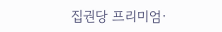집권당 프리미엄·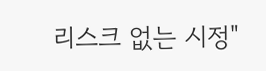리스크 없는 시정"